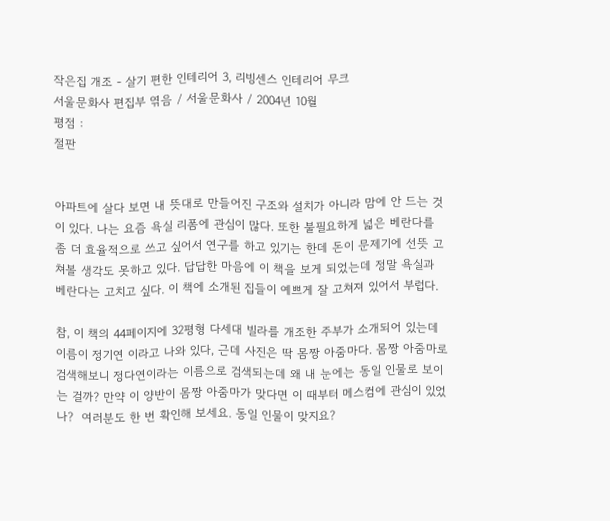작은집 개조 - 살기 편한 인테리어 3, 리빙센스 인테리어 무크
서울문화사 편집부 엮음 / 서울문화사 / 2004년 10월
평점 :
절판


아파트에 살다 보면 내 뜻대로 만들어진 구조와 설치가 아니라 맘에 안 드는 것이 있다. 나는 요즘 욕실 리폼에 관심이 많다. 또한 불필요하게 넓은 베란다를 좀 더 효율적으로 쓰고 싶어서 연구를 하고 있기는 한데 돈이 문제기에 선뜻 고쳐볼 생각도 못하고 있다. 답답한 마음에 이 책을 보게 되었는데 정말 욕실과 베란다는 고치고 싶다. 이 책에 소개된 집들이 예쁘게 잘 고쳐져 있어서 부럽다.

참, 이 책의 44페이지에 32평형 다세대 빌라를 개조한 주부가 소개되어 있는데 이름이 정기연 이라고 나와 있다, 근데 사진은 딱 몸짱 아줌마다. 몸짱 아줌마로 검색해보니 정다연이라는 이름으로 검색되는데 왜 내 눈에는 동일 인물로 보이는 걸까? 만약 이 양반이 몸짱 아줌마가 맞다면 이 때부터 메스컴에 관심이 있었나?  여러분도 한 번 확인해 보세요. 동일 인물이 맞지요?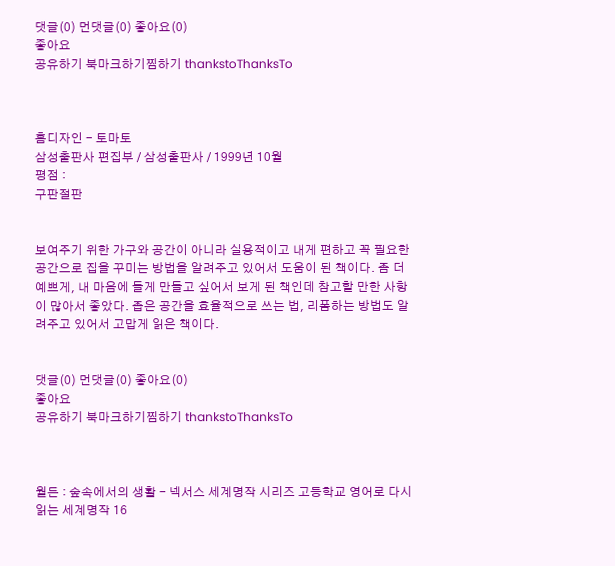댓글(0) 먼댓글(0) 좋아요(0)
좋아요
공유하기 북마크하기찜하기 thankstoThanksTo



홈디자인 - 토마토
삼성출판사 편집부 / 삼성출판사 / 1999년 10월
평점 :
구판절판


보여주기 위한 가구와 공간이 아니라 실용적이고 내게 편하고 꼭 필요한 공간으로 집을 꾸미는 방법을 알려주고 있어서 도움이 된 책이다. 좀 더 예쁘게, 내 마음에 들게 만들고 싶어서 보게 된 책인데 참고할 만한 사항이 많아서 좋았다. 좁은 공간을 효율적으로 쓰는 법, 리폼하는 방법도 알려주고 있어서 고맙게 읽은 책이다.


댓글(0) 먼댓글(0) 좋아요(0)
좋아요
공유하기 북마크하기찜하기 thankstoThanksTo



월든 : 숲속에서의 생활 - 넥서스 세계명작 시리즈 고등학교 영어로 다시 읽는 세계명작 16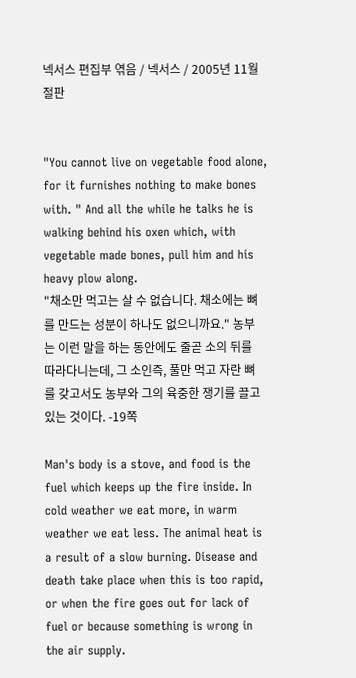넥서스 편집부 엮음 / 넥서스 / 2005년 11월
절판


"You cannot live on vegetable food alone, for it furnishes nothing to make bones with. " And all the while he talks he is walking behind his oxen which, with vegetable made bones, pull him and his heavy plow along.
"채소만 먹고는 살 수 없습니다. 채소에는 뼈를 만드는 성분이 하나도 없으니까요." 농부는 이런 말을 하는 동안에도 줄곧 소의 뒤를 따라다니는데, 그 소인즉, 풀만 먹고 자란 뼈를 갖고서도 농부와 그의 육중한 쟁기를 끌고 있는 것이다. -19쪽

Man's body is a stove, and food is the fuel which keeps up the fire inside. In cold weather we eat more, in warm weather we eat less. The animal heat is a result of a slow burning. Disease and death take place when this is too rapid, or when the fire goes out for lack of fuel or because something is wrong in the air supply.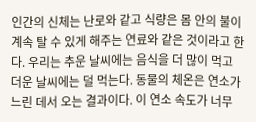인간의 신체는 난로와 같고 식량은 몸 안의 불이 계속 탈 수 있게 해주는 연료와 같은 것이라고 한다. 우리는 추운 날씨에는 음식을 더 많이 먹고 더운 날씨에는 덜 먹는다. 동물의 체온은 연소가 느린 데서 오는 결과이다. 이 연소 속도가 너무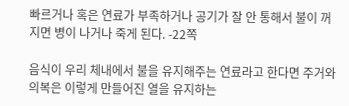빠르거나 혹은 연료가 부족하거나 공기가 잘 안 통해서 불이 꺼지면 병이 나거나 죽게 된다. -22쪽

음식이 우리 체내에서 불을 유지해주는 연료라고 한다면 주거와 의복은 이렇게 만들어진 열을 유지하는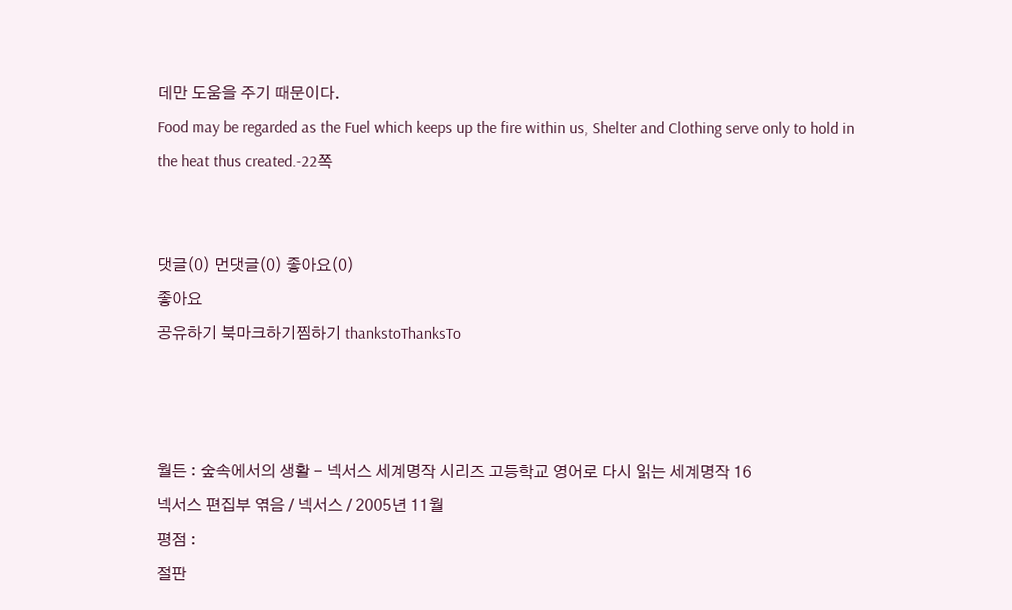데만 도움을 주기 때문이다.
Food may be regarded as the Fuel which keeps up the fire within us, Shelter and Clothing serve only to hold in the heat thus created.-22쪽


댓글(0) 먼댓글(0) 좋아요(0)
좋아요
공유하기 북마크하기찜하기 thankstoThanksTo



월든 : 숲속에서의 생활 - 넥서스 세계명작 시리즈 고등학교 영어로 다시 읽는 세계명작 16
넥서스 편집부 엮음 / 넥서스 / 2005년 11월
평점 :
절판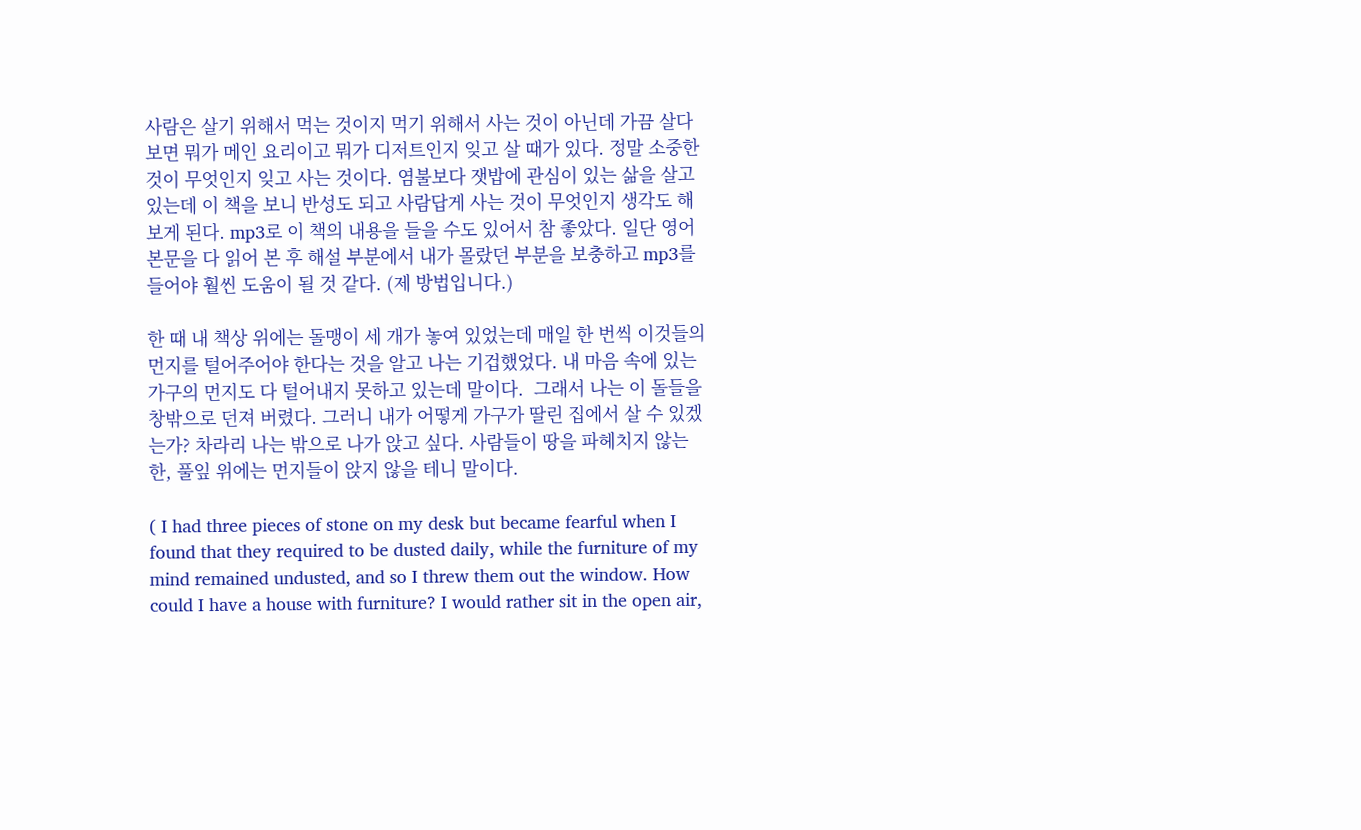사람은 살기 위해서 먹는 것이지 먹기 위해서 사는 것이 아닌데 가끔 살다 보면 뭐가 메인 요리이고 뭐가 디저트인지 잊고 살 때가 있다. 정말 소중한 것이 무엇인지 잊고 사는 것이다. 염불보다 잿밥에 관심이 있는 삶을 살고 있는데 이 책을 보니 반성도 되고 사람답게 사는 것이 무엇인지 생각도 해보게 된다. mp3로 이 책의 내용을 들을 수도 있어서 참 좋았다. 일단 영어 본문을 다 읽어 본 후 해설 부분에서 내가 몰랐던 부분을 보충하고 mp3를 들어야 훨씬 도움이 될 것 같다. (제 방법입니다.)

한 때 내 책상 위에는 돌맹이 세 개가 놓여 있었는데 매일 한 번씩 이것들의 먼지를 털어주어야 한다는 것을 알고 나는 기겁했었다. 내 마음 속에 있는 가구의 먼지도 다 털어내지 못하고 있는데 말이다.  그래서 나는 이 돌들을 창밖으로 던져 버렸다. 그러니 내가 어떻게 가구가 딸린 집에서 살 수 있겠는가? 차라리 나는 밖으로 나가 앉고 싶다. 사람들이 땅을 파헤치지 않는 한, 풀잎 위에는 먼지들이 앉지 않을 테니 말이다.

( I had three pieces of stone on my desk but became fearful when I found that they required to be dusted daily, while the furniture of my mind remained undusted, and so I threw them out the window. How could I have a house with furniture? I would rather sit in the open air,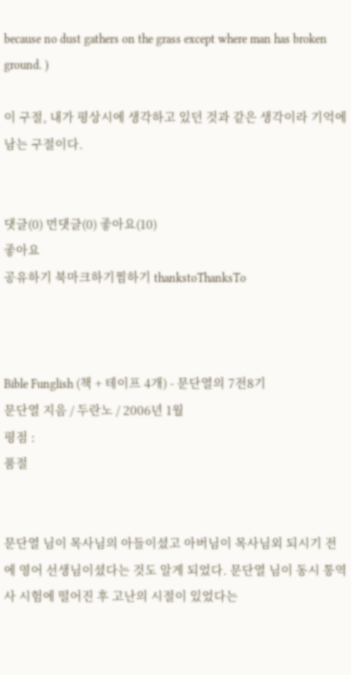because no dust gathers on the grass except where man has broken ground. )

이 구절, 내가 평상시에 생각하고 있던 것과 같은 생각이라 기억에 남는 구절이다.


댓글(0) 먼댓글(0) 좋아요(10)
좋아요
공유하기 북마크하기찜하기 thankstoThanksTo



Bible Funglish (책 + 테이프 4개) - 문단열의 7전8기
문단열 지음 / 두란노 / 2006년 1월
평점 :
품절


문단열 님이 목사님의 아들이셨고 아버님이 목사님외 되시기 전에 영어 선생님이셨다는 것도 알게 되었다. 문단열 님이 동시 통역사 시험에 떨어진 후 고난의 시절이 있었다는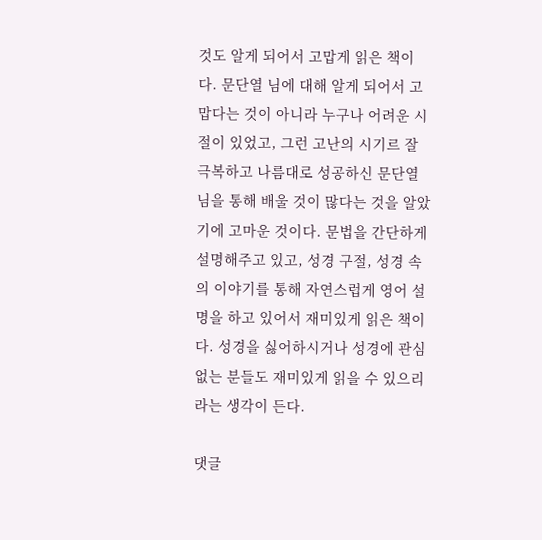것도 알게 되어서 고맙게 읽은 책이다. 문단열 님에 대해 알게 되어서 고맙다는 것이 아니라 누구나 어려운 시절이 있었고, 그런 고난의 시기르 잘 극복하고 나름대로 성공하신 문단열 님을 통해 배울 것이 많다는 것을 알았기에 고마운 것이다. 문법을 간단하게 설명해주고 있고, 성경 구절, 성경 속의 이야기를 통해 자연스럽게 영어 설명을 하고 있어서 재미있게 읽은 책이다. 성경을 싫어하시거나 성경에 관심없는 분들도 재미있게 읽을 수 있으리라는 생각이 든다.

댓글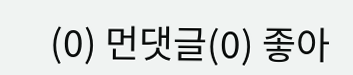(0) 먼댓글(0) 좋아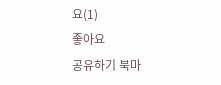요(1)
좋아요
공유하기 북마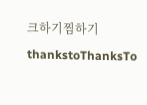크하기찜하기 thankstoThanksTo